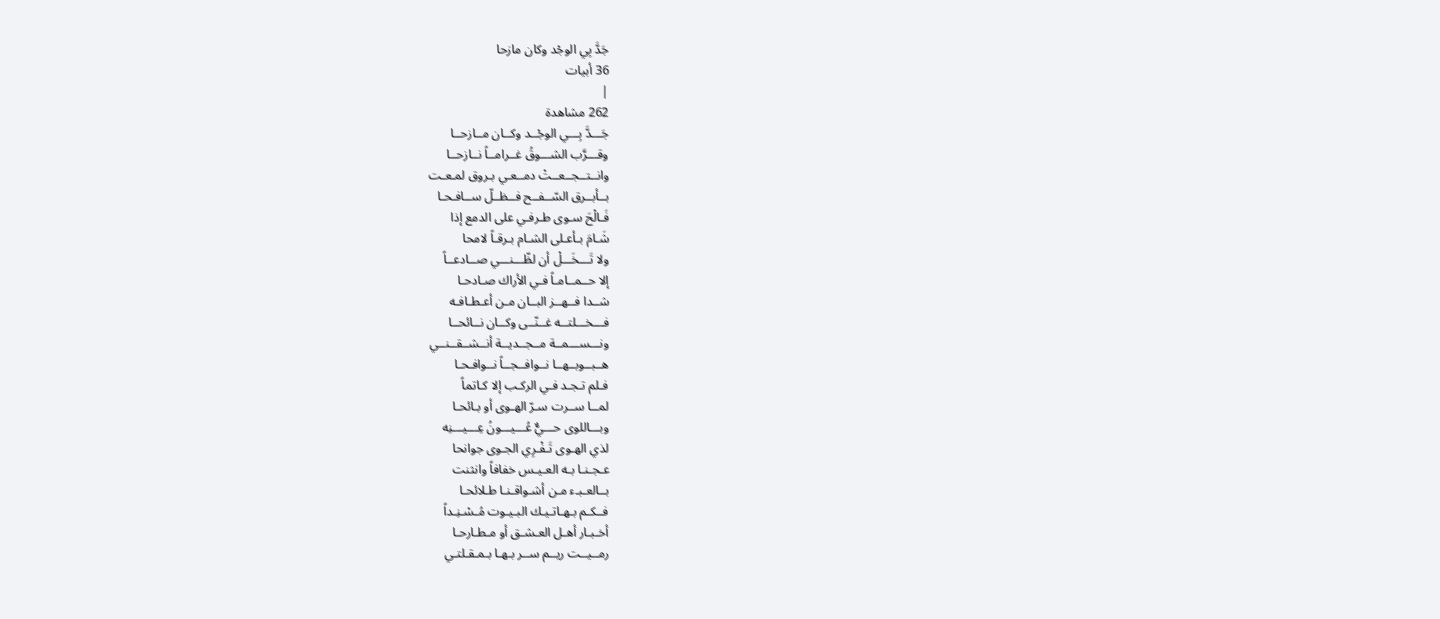جَدَّ بِي الوجْد وكان مازحا
36 أبيات
|
262 مشاهدة
جَـــدَّ بِـــي الوجْــد وكــان مــازحــا
وقـــرَّب الشـــوقُ غــرامــاً نــازحــا
وانــتــجــعــتْ دمــعـي بـروق لمـعـت
بــأبــرق السّــفــح فــظــلّ ســافـحـا
فَـالْحَ سـوى طـرفـي على الدمع إذا
شَـامَ بـأعـلى الشـام بـرقـاً لامحا
ولا تَـــخَـــلْ أن لظّـــنـــي صــادعــاً
إلا حــمــامـاً فـي الأراك صـادحـا
شــدا فــهــز البــان مـن أعـطـافـه
فـــخـــلتــه غــنّــى وكــان نــائحــا
ونـــســـمــة مــجــديــة أنــشــقــنــي
هــبــوبــهــا نــوافــجــاً نــوافـحـا
فـلم تـجـد فـي الركـب إلا كـاتماً
لمــا ســرت سـرّ الهـوى أو بـائحـا
وبـــاللوى حـــيٌّ عُـــيـــونُ عِـــيـــنِه
لذي الهـوى تَـفْـرِي الجـوى جوانحا
عـجـنـا بـه العـيـس خفافاً وانثنت
بــالعـبـء مـن أشـواقـنـا طـلائحـا
فــكـم بـهـاتـيـك البـيـوت مُـسْـنِـداً
أخـبـار أهـل العـشـق أو مـطـارحـا
رمــيــت ريــم ســر بـهـا بـمـقـلتـي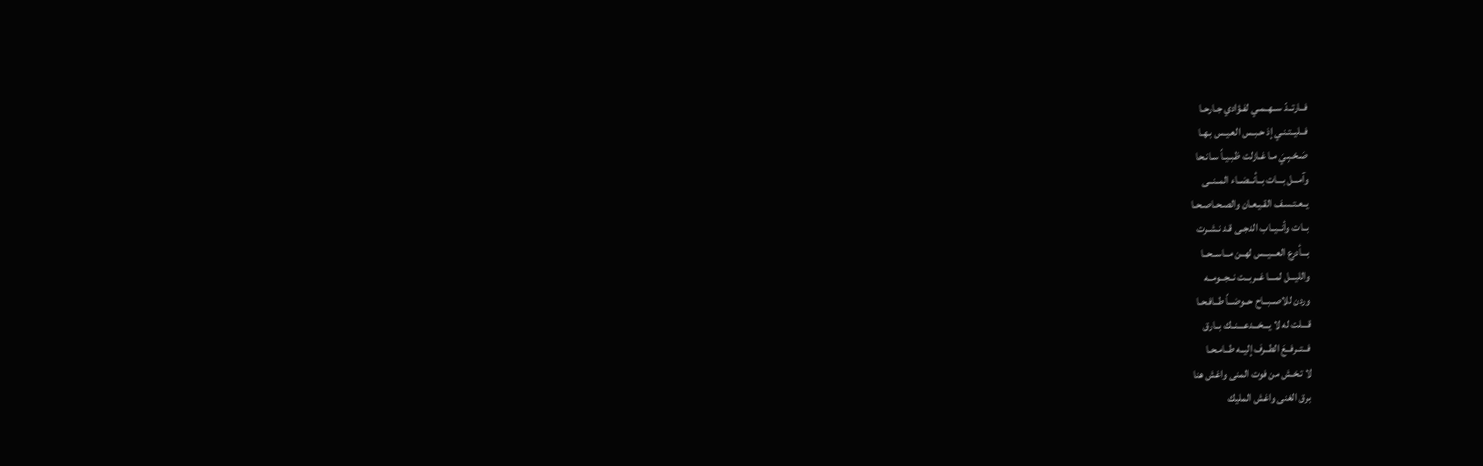فــارتــدّ ســهــمـي لفـؤادي جـارحـا
فــليــتـنـي إذ حـبـس العـيـس بـهـا
صَـحْـبِـيَ مـا غـازلت ظـبـيـاً سـانـحا
وآمـــل بـــات بــأنــضــاء المــنــى
يــعـتـسـف القـيـعـان والصـحـاصـحـا
بــات وأنــيــاب الدجـى قـد نـشـرت
بـــأدرع العـــيــس لهــن مــاســحــا
والليـــل لمـــا غــربــت نــجــومــه
وردن للاصــبــاح حــوضــاً طــافـحـا
قـــلت له لا يـــخـــدعـــنــك بــارق
فــتــرفــعَ الطــرف إليــه طــامـحـا
لا تـخـش من فوت المنى واغش هنا
برق الغنى واغش المليك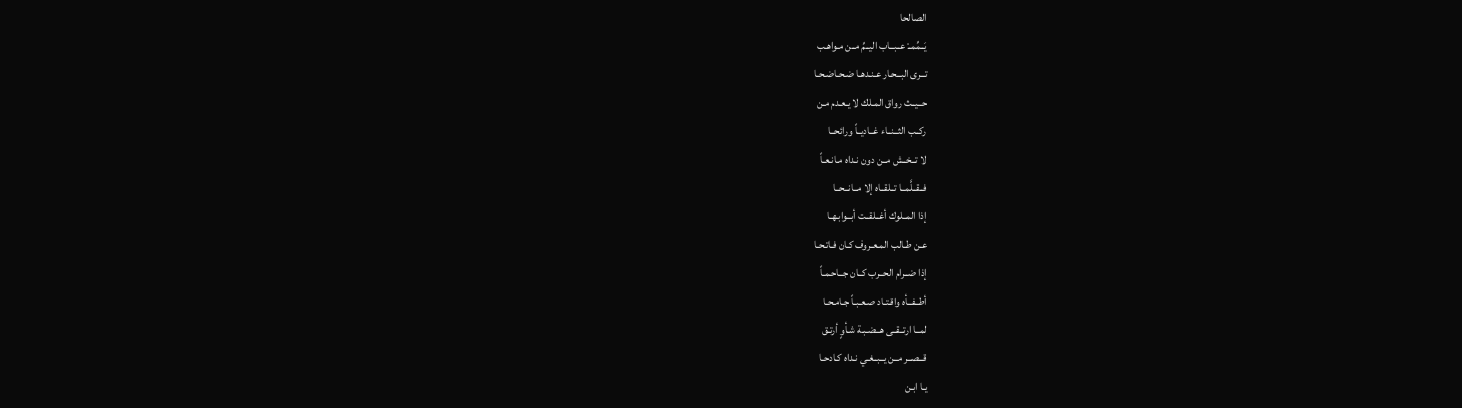الصالحا
يَــمِّمــْ عــبــاب اليــمِّ مــن مـواهـب
تــرى البــحـار عـنـدهـا ضـحـاضـحـا
حــيــث رواق المـلك لا يـعـدم مـن
ركــب الثــنــاء غــاديــاً ورائحــا
لا تــخــش مــن دون نـداه مـانـعـاً
فــقــلَّمــا تــلقــاه إلا مــانــحــا
إذا المــلوك أغــلقــت أبــوابـهـا
عـن طـالب المـعـروف كـان فـاتـحـا
إذا ضــرام الحــرب كــان جــاحـمـاً
أطــفــأه واقـتـاد صـعـبـاً جـامـحـا
لمــا ارتــقــى هــضـبـة شـأوٍ أرتـق
قــصــر مــن يــبــغـي نـداه كـادحـا
يـا ابـن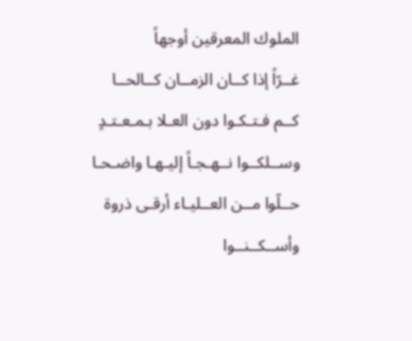الملوك المعرقين أوجهاً
غــرّاً إذا كــان الزمــان كــالحــا
كــم فـتـكـوا دون العـلا بـمـعـتـدٍ
وســلكــوا نــهـجـاً إليـهـا واضـحـا
حــلّوا مــن العــليـاء أرقـى ذروة
وأســكــنــوا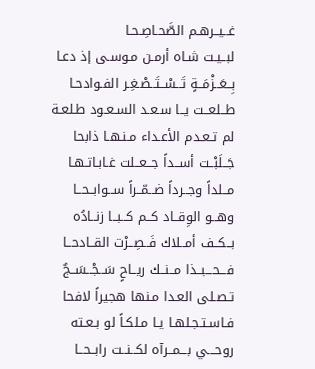غــيــرهـم الصَّحـاصِـحـا
لبــيـت شـاه أرمـن مـوسـى إذ دعـا
بِــعَــزْمَــةٍ تَــسْــتَــصْـغِـر الفـوادحـا
طــلعــت يــا سـعـد السـعـود طـلعـة
لم تـعـدم الأعـداء مـنـهـا ذابحا
جَــلَبْــت أســداً جــعــلت غـابـاتـهـا
مــلداً وجــرداً ضــمّــراً ســوابــحــا
وهــو الوِقــاد كــم كــبــا زنــادُه
بــكــف أمــلاك فَــصِــرْت القــادحــا
فـــحـــبــذا مــنــك ريــاحٍ سَــجْــسَــجٌ
تـصـلى العـدا مـنها هجيراً لافحا
فـاسـتـجـلهـا يـا مـلكـاً لو بـعـته
روحـــي بـــمــرآه لكــنــت رابــحــا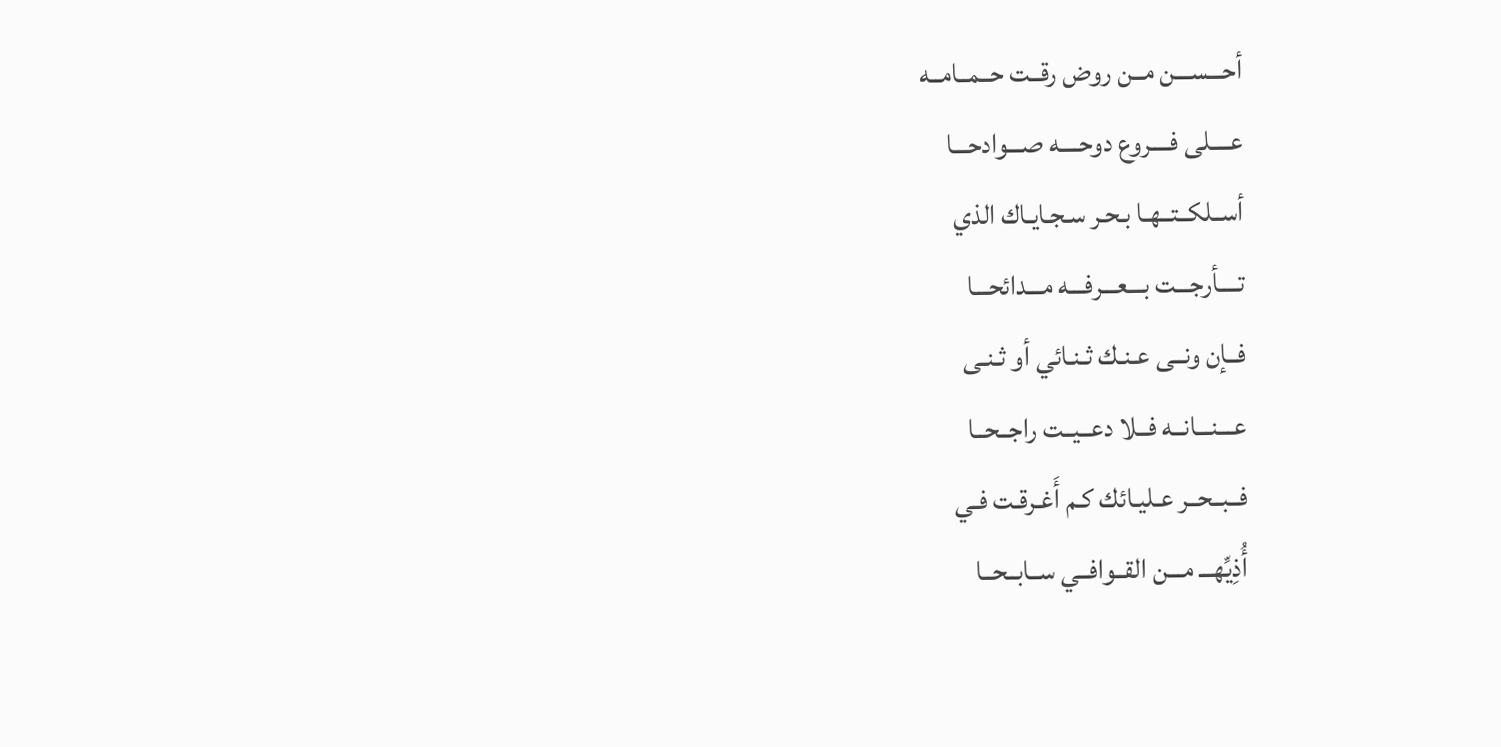أحـــســـن مــن روض رقــت حــمــامــه
عــــلى فــــروع دوحــــه صـــوادحـــا
أســلكــتــهـا بـحـر سـجـايـاك الذي
تــــأرجـــت بـــعـــرفـــه مـــدائحـــا
فــإن ونــى عـنـك ثـنـائي أو ثـنـى
عـــنـــانــه فــلا دعــيــت راجــحــا
فــبــحــر عـليـائك كـم أَغـرقـت فـي
أُذِيِّهـــ مـــن القــوافــي ســابــحــا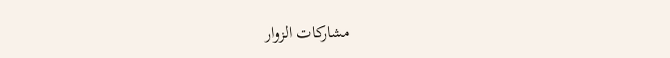مشاركات الزوار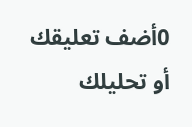0أضف تعليقك أو تحليلك